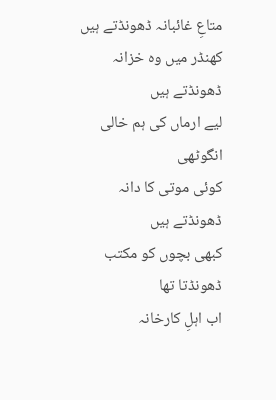متاعِ غائبانہ ڈھونڈتے ہیں
کھنڈر میں وہ خزانہ ڈھونڈتے ہیں
لیے ارماں کی ہم خالی انگوٹھی
کوئی موتی کا دانہ ڈھونڈتے ہیں
کبھی بچوں کو مکتب ڈھونڈتا تھا
اب اہلِ کارخانہ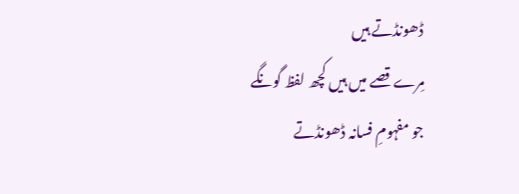ڈھونڈتے ہیں
مِرے قصے میں ہیں کچھ لفظ گونگے
جو مفہومِ فسانہ ڈھونڈتے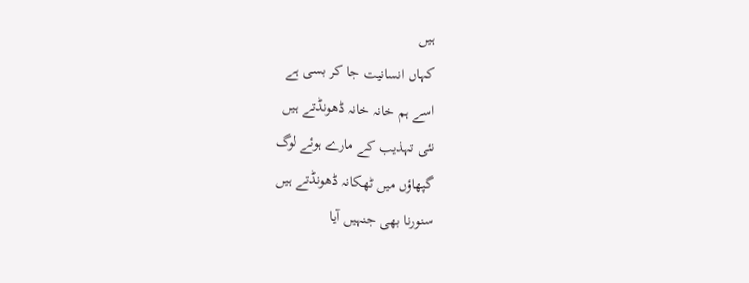ہیں
کہاں انسانیت جا کر بسی ہے
اسے ہم خانہ خانہ ڈھونڈتے ہیں
نئی تہذیب کے مارے ہوئے لوگ
گپھاؤں میں ٹھکانہ ڈھونڈتے ہیں
سنورنا بھی جنہیں آیا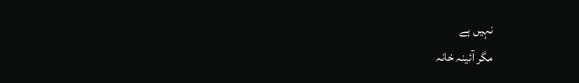نہیں ہے
مگر آئینہ خانہ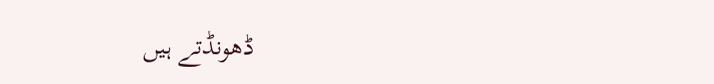ڈھونڈتے ہیں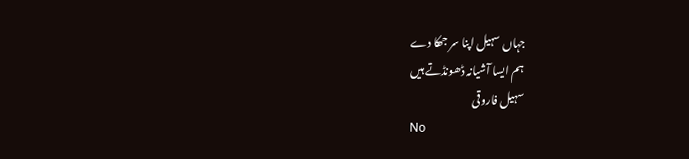جہاں سہیل اپنا سر جھکا دے
ہم ایسا آشیانہ ڈھونڈتے ہیں
سہیل فاروقی
No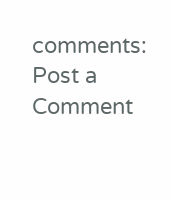comments:
Post a Comment